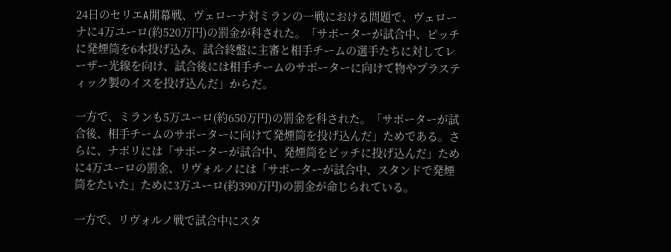24日のセリエA開幕戦、ヴェローナ対ミランの一戦における問題で、ヴェローナに4万ユーロ(約520万円)の罰金が科された。「サポーターが試合中、ピッチに発煙筒を6本投げ込み、試合終盤に主審と相手チームの選手たちに対してレーザー光線を向け、試合後には相手チームのサポーターに向けて物やプラスティック製のイスを投げ込んだ」からだ。

一方で、ミランも5万ユーロ(約650万円)の罰金を科された。「サポーターが試合後、相手チームのサポーターに向けて発煙筒を投げ込んだ」ためである。さらに、ナポリには「サポーターが試合中、発煙筒をピッチに投げ込んだ」ために4万ユーロの罰金、リヴォルノには「サポーターが試合中、スタンドで発煙筒をたいた」ために3万ユーロ(約390万円)の罰金が命じられている。

一方で、リヴォルノ戦で試合中にスタ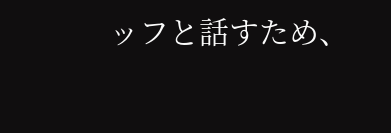ッフと話すため、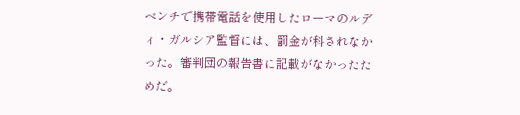ベンチで携帯電話を使用したローマのルディ・ガルシア監督には、罰金が科されなかった。審判団の報告書に記載がなかったためだ。